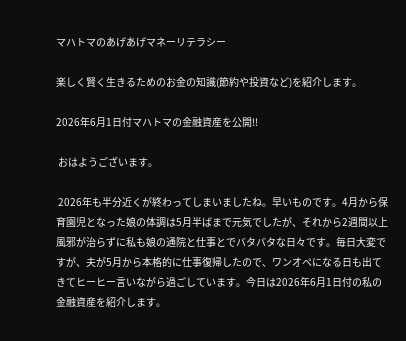マハトマのあげあげマネーリテラシー

楽しく賢く生きるためのお金の知識(節約や投資など)を紹介します。

2026年6月1日付マハトマの金融資産を公開!!

 おはようございます。

 2026年も半分近くが終わってしまいましたね。早いものです。4月から保育園児となった娘の体調は5月半ばまで元気でしたが、それから2週間以上風邪が治らずに私も娘の通院と仕事とでバタバタな日々です。毎日大変ですが、夫が5月から本格的に仕事復帰したので、ワンオペになる日も出てきてヒーヒー言いながら過ごしています。今日は2026年6月1日付の私の金融資産を紹介します。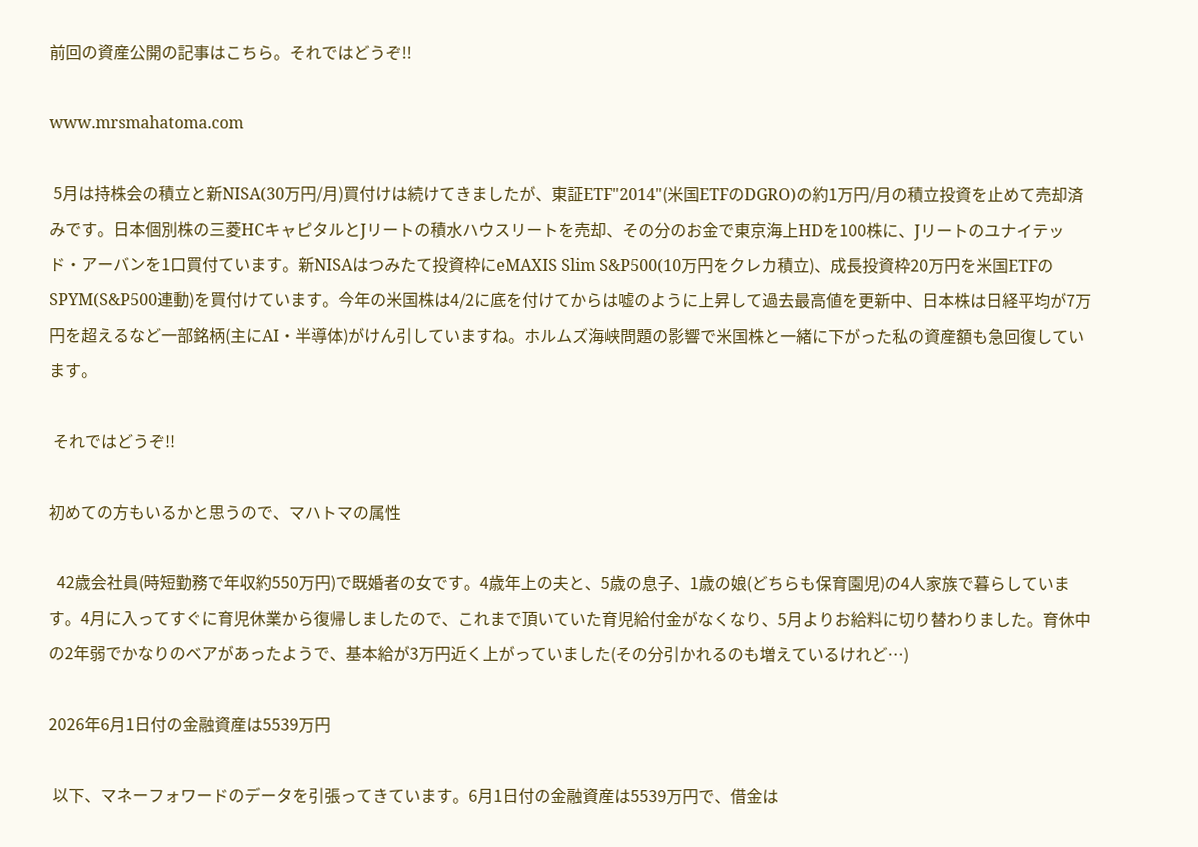前回の資産公開の記事はこちら。それではどうぞ!!

www.mrsmahatoma.com

 5月は持株会の積立と新NISA(30万円/月)買付けは続けてきましたが、東証ETF"2014"(米国ETFのDGRO)の約1万円/月の積立投資を止めて売却済みです。日本個別株の三菱HCキャピタルとJリートの積水ハウスリートを売却、その分のお金で東京海上HDを100株に、Jリートのユナイテッド・アーバンを1口買付ています。新NISAはつみたて投資枠にeMAXIS Slim S&P500(10万円をクレカ積立)、成長投資枠20万円を米国ETFのSPYM(S&P500連動)を買付けています。今年の米国株は4/2に底を付けてからは嘘のように上昇して過去最高値を更新中、日本株は日経平均が7万円を超えるなど一部銘柄(主にAI・半導体)がけん引していますね。ホルムズ海峡問題の影響で米国株と一緒に下がった私の資産額も急回復しています。

 それではどうぞ!!

初めての方もいるかと思うので、マハトマの属性

  42歳会社員(時短勤務で年収約550万円)で既婚者の女です。4歳年上の夫と、5歳の息子、1歳の娘(どちらも保育園児)の4人家族で暮らしています。4月に入ってすぐに育児休業から復帰しましたので、これまで頂いていた育児給付金がなくなり、5月よりお給料に切り替わりました。育休中の2年弱でかなりのベアがあったようで、基本給が3万円近く上がっていました(その分引かれるのも増えているけれど…)

2026年6月1日付の金融資産は5539万円

 以下、マネーフォワードのデータを引張ってきています。6月1日付の金融資産は5539万円で、借金は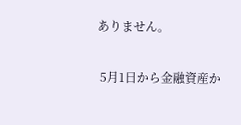ありません。

 5月1日から金融資産か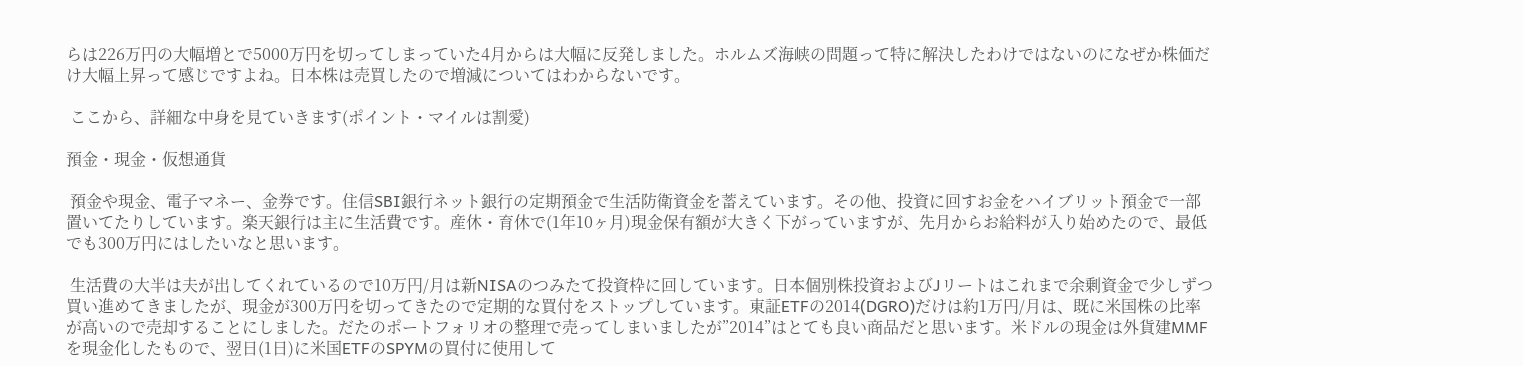らは226万円の大幅増とで5000万円を切ってしまっていた4月からは大幅に反発しました。ホルムズ海峡の問題って特に解決したわけではないのになぜか株価だけ大幅上昇って感じですよね。日本株は売買したので増減についてはわからないです。

 ここから、詳細な中身を見ていきます(ポイント・マイルは割愛)

預金・現金・仮想通貨

 預金や現金、電子マネー、金券です。住信SBI銀行ネット銀行の定期預金で生活防衛資金を蓄えています。その他、投資に回すお金をハイブリット預金で一部置いてたりしています。楽天銀行は主に生活費です。産休・育休で(1年10ヶ月)現金保有額が大きく下がっていますが、先月からお給料が入り始めたので、最低でも300万円にはしたいなと思います。

 生活費の大半は夫が出してくれているので10万円/月は新NISAのつみたて投資枠に回しています。日本個別株投資およびJリートはこれまで余剰資金で少しずつ買い進めてきましたが、現金が300万円を切ってきたので定期的な買付をストップしています。東証ETFの2014(DGRO)だけは約1万円/月は、既に米国株の比率が高いので売却することにしました。だたのポートフォリオの整理で売ってしまいましたが”2014”はとても良い商品だと思います。米ドルの現金は外貨建MMFを現金化したもので、翌日(1日)に米国ETFのSPYMの買付に使用して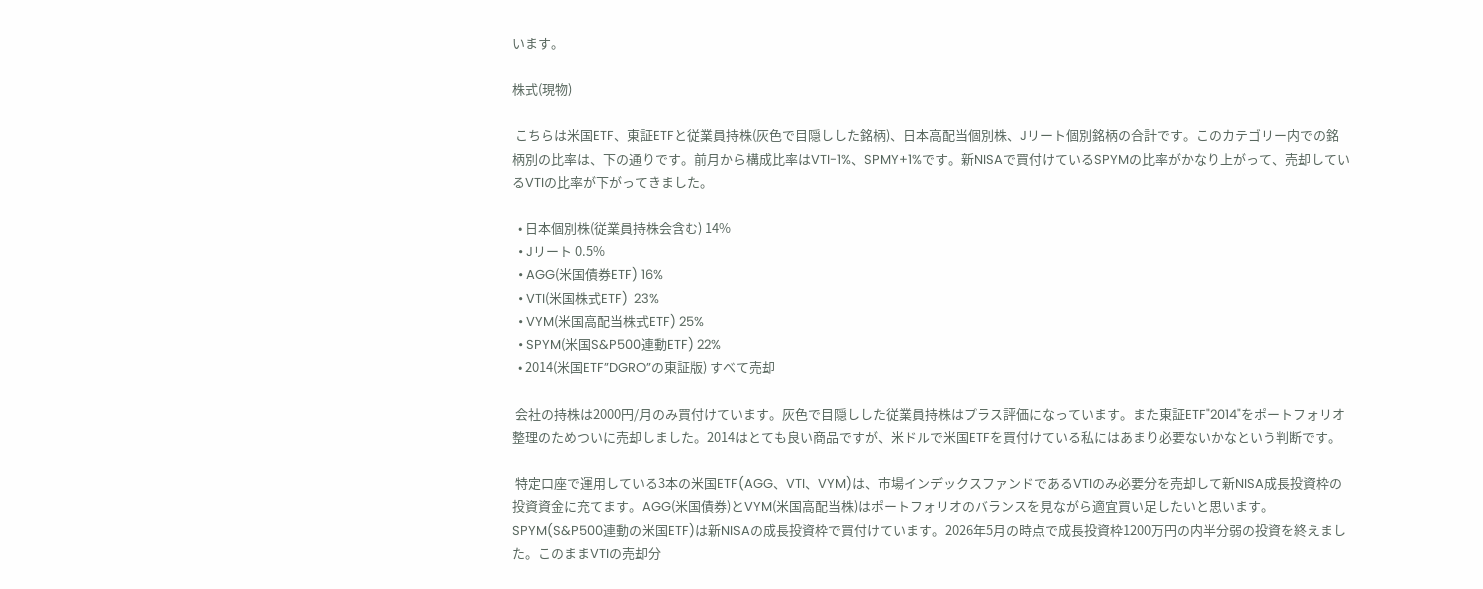います。

株式(現物)

 こちらは米国ETF、東証ETFと従業員持株(灰色で目隠しした銘柄)、日本高配当個別株、Jリート個別銘柄の合計です。このカテゴリー内での銘柄別の比率は、下の通りです。前月から構成比率はVTI-1%、SPMY+1%です。新NISAで買付けているSPYMの比率がかなり上がって、売却しているVTIの比率が下がってきました。

  • 日本個別株(従業員持株会含む) 14%
  • Jリート 0.5%
  • AGG(米国債券ETF) 16%
  • VTI(米国株式ETF)  23%
  • VYM(米国高配当株式ETF) 25%
  • SPYM(米国S&P500連動ETF) 22%
  • 2014(米国ETF”DGRO”の東証版) すべて売却

 会社の持株は2000円/月のみ買付けています。灰色で目隠しした従業員持株はプラス評価になっています。また東証ETF"2014"をポートフォリオ整理のためついに売却しました。2014はとても良い商品ですが、米ドルで米国ETFを買付けている私にはあまり必要ないかなという判断です。

 特定口座で運用している3本の米国ETF(AGG、VTI、VYM)は、市場インデックスファンドであるVTIのみ必要分を売却して新NISA成長投資枠の投資資金に充てます。AGG(米国債券)とVYM(米国高配当株)はポートフォリオのバランスを見ながら適宜買い足したいと思います。SPYM(S&P500連動の米国ETF)は新NISAの成長投資枠で買付けています。2026年5月の時点で成長投資枠1200万円の内半分弱の投資を終えました。このままVTIの売却分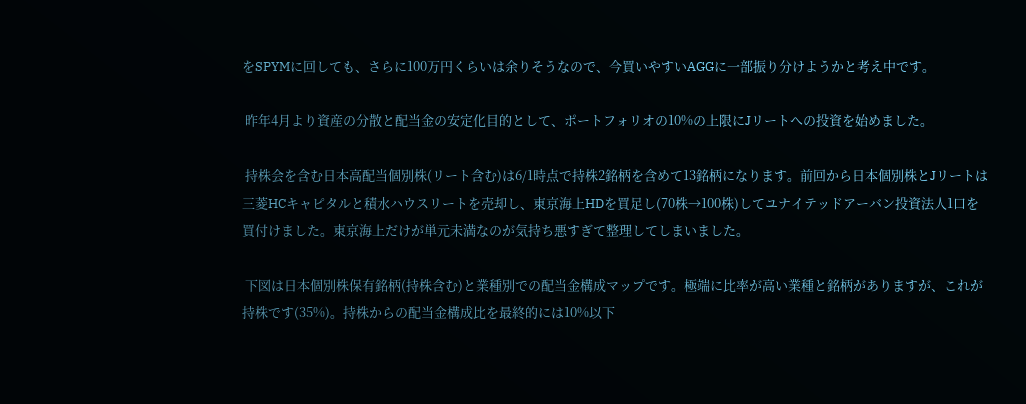をSPYMに回しても、さらに100万円くらいは余りそうなので、今買いやすいAGGに一部振り分けようかと考え中です。

 昨年4月より資産の分散と配当金の安定化目的として、ポートフォリオの10%の上限にJリートへの投資を始めました。

 持株会を含む日本高配当個別株(リート含む)は6/1時点で持株2銘柄を含めて13銘柄になります。前回から日本個別株とJリートは三菱HCキャピタルと積水ハウスリートを売却し、東京海上HDを買足し(70株→100株)してユナイテッドアーバン投資法人1口を買付けました。東京海上だけが単元未満なのが気持ち悪すぎて整理してしまいました。

 下図は日本個別株保有銘柄(持株含む)と業種別での配当金構成マップです。極端に比率が高い業種と銘柄がありますが、これが持株です(35%)。持株からの配当金構成比を最終的には10%以下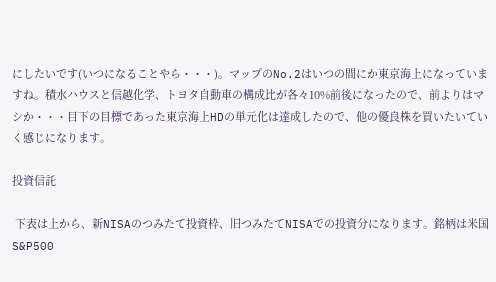にしたいです(いつになることやら・・・)。マップのNo.2はいつの間にか東京海上になっていますね。積水ハウスと信越化学、トヨタ自動車の構成比が各々10%前後になったので、前よりはマシか・・・目下の目標であった東京海上HDの単元化は達成したので、他の優良株を買いたいていく感じになります。

投資信託

 下表は上から、新NISAのつみたて投資枠、旧つみたてNISAでの投資分になります。銘柄は米国S&P500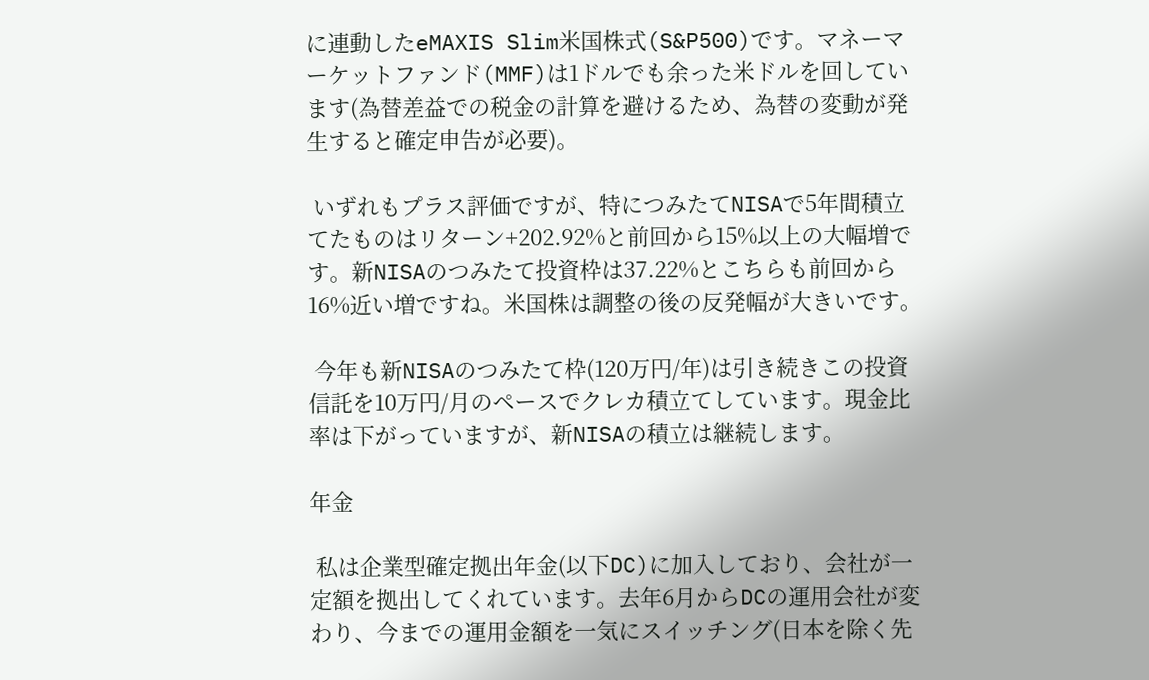に連動したeMAXIS Slim米国株式(S&P500)です。マネーマーケットファンド(MMF)は1ドルでも余った米ドルを回しています(為替差益での税金の計算を避けるため、為替の変動が発生すると確定申告が必要)。

 いずれもプラス評価ですが、特につみたてNISAで5年間積立てたものはリターン+202.92%と前回から15%以上の大幅増です。新NISAのつみたて投資枠は37.22%とこちらも前回から16%近い増ですね。米国株は調整の後の反発幅が大きいです。

 今年も新NISAのつみたて枠(120万円/年)は引き続きこの投資信託を10万円/月のペースでクレカ積立てしています。現金比率は下がっていますが、新NISAの積立は継続します。

年金

 私は企業型確定拠出年金(以下DC)に加入しており、会社が一定額を拠出してくれています。去年6月からDCの運用会社が変わり、今までの運用金額を一気にスイッチング(日本を除く先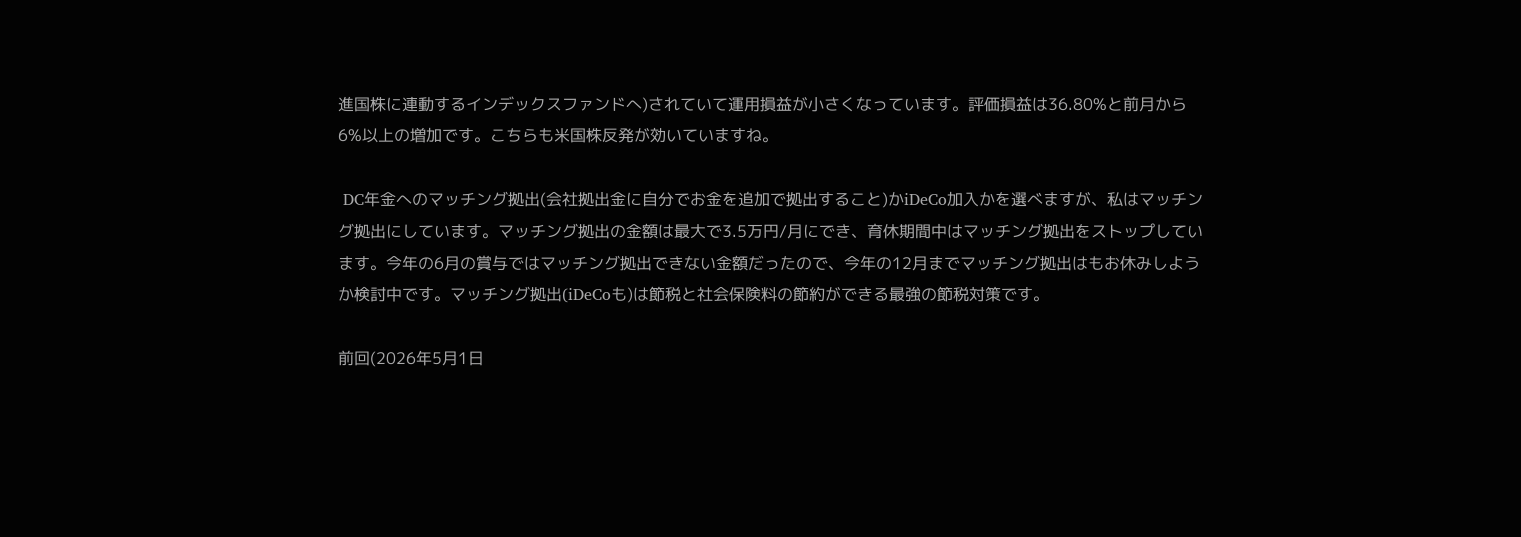進国株に連動するインデックスファンドへ)されていて運用損益が小さくなっています。評価損益は36.80%と前月から6%以上の増加です。こちらも米国株反発が効いていますね。

 DC年金へのマッチング拠出(会社拠出金に自分でお金を追加で拠出すること)かiDeCo加入かを選べますが、私はマッチング拠出にしています。マッチング拠出の金額は最大で3.5万円/月にでき、育休期間中はマッチング拠出をストップしています。今年の6月の賞与ではマッチング拠出できない金額だったので、今年の12月までマッチング拠出はもお休みしようか検討中です。マッチング拠出(iDeCoも)は節税と社会保険料の節約ができる最強の節税対策です。

前回(2026年5月1日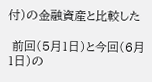付)の金融資産と比較した

 前回(5月1日)と今回(6月1日)の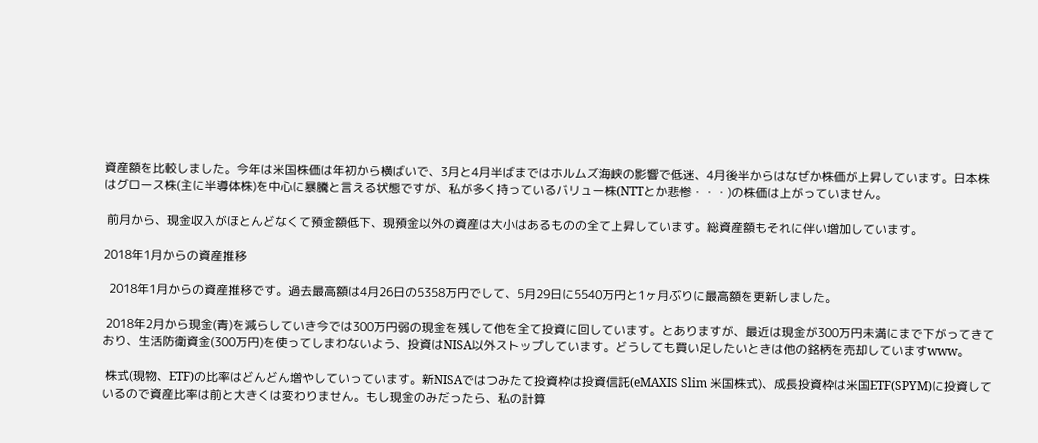資産額を比較しました。今年は米国株価は年初から横ばいで、3月と4月半ばまではホルムズ海峡の影響で低迷、4月後半からはなぜか株価が上昇しています。日本株はグロース株(主に半導体株)を中心に暴騰と言える状態ですが、私が多く持っているバリュー株(NTTとか悲惨・・・)の株価は上がっていません。

 前月から、現金収入がほとんどなくて預金額低下、現預金以外の資産は大小はあるものの全て上昇しています。総資産額もそれに伴い増加しています。

2018年1月からの資産推移

  2018年1月からの資産推移です。過去最高額は4月26日の5358万円でして、5月29日に5540万円と1ヶ月ぶりに最高額を更新しました。

 2018年2月から現金(青)を減らしていき今では300万円弱の現金を残して他を全て投資に回しています。とありますが、最近は現金が300万円未満にまで下がってきており、生活防衛資金(300万円)を使ってしまわないよう、投資はNISA以外ストップしています。どうしても買い足したいときは他の銘柄を売却していますwww。

 株式(現物、ETF)の比率はどんどん増やしていっています。新NISAではつみたて投資枠は投資信託(eMAXIS Slim 米国株式)、成長投資枠は米国ETF(SPYM)に投資しているので資産比率は前と大きくは変わりません。もし現金のみだったら、私の計算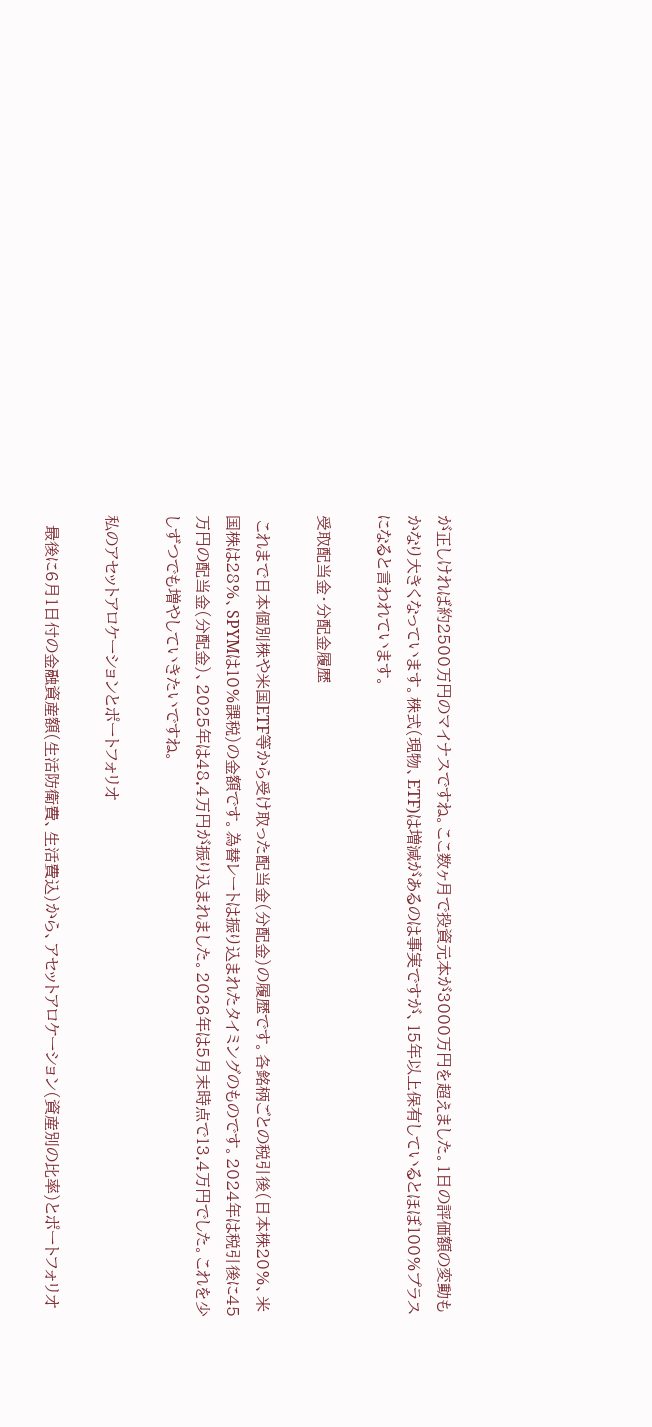が正しければ約2500万円のマイナスですね。ここ数ヶ月で投資元本が3000万円を超えました。1日の評価額の変動もかなり大きくなっています。株式(現物、ETF)は増減があるのは事実ですが、15年以上保有しているとほぼ100%プラスになると言われています。

受取配当金・分配金履歴

 これまで日本個別株や米国ETF等から受け取った配当金(分配金)の履歴です。各銘柄ごとの税引後(日本株20%、米国株は28%、SPYMは10%課税)の金額です。為替レートは振り込まれたタイミングのものです。2024年は税引後に45万円の配当金(分配金)、2025年は48.4万円が振り込まれました。2026年は5月末時点で13.4万円でした。これを少しずつでも増やしていきたいですね。

私のアセットアロケーションとポートフォリオ

  最後に6月1日付の金融資産額(生活防衛費、生活費込)から、アセットアロケーション(資産別の比率)とポートフォリオ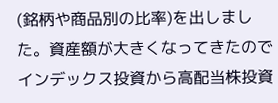(銘柄や商品別の比率)を出しました。資産額が大きくなってきたのでインデックス投資から高配当株投資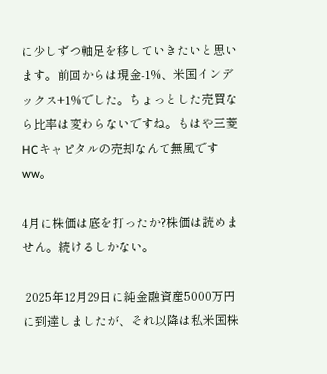に少しずつ軸足を移していきたいと思います。前回からは現金-1%、米国インデックス+1%でした。ちょっとした売買なら比率は変わらないですね。もはや三菱HCキャピタルの売却なんて無風ですww。

4月に株価は底を打ったか?株価は読めません。続けるしかない。

 2025年12月29日に純金融資産5000万円に到達しましたが、それ以降は私米国株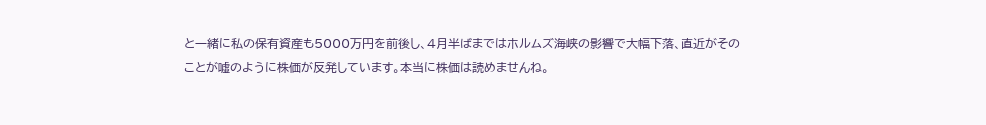と一緒に私の保有資産も5000万円を前後し、4月半ばまではホルムズ海峡の影響で大幅下落、直近がそのことが嘘のように株価が反発しています。本当に株価は読めませんね。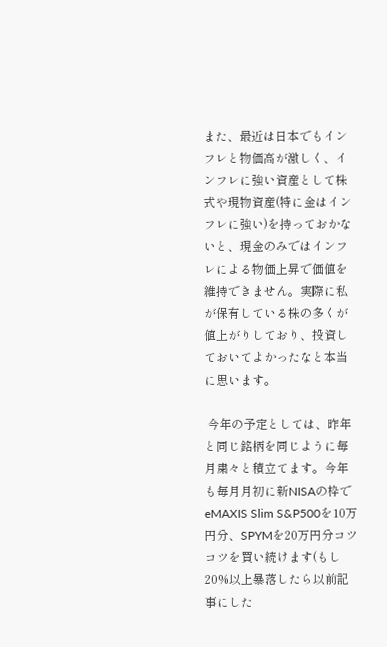また、最近は日本でもインフレと物価高が激しく、インフレに強い資産として株式や現物資産(特に金はインフレに強い)を持っておかないと、現金のみではインフレによる物価上昇で価値を維持できません。実際に私が保有している株の多くが値上がりしており、投資しておいてよかったなと本当に思います。

 今年の予定としては、昨年と同じ銘柄を同じように毎月粛々と積立てます。今年も毎月月初に新NISAの枠でeMAXIS Slim S&P500を10万円分、SPYMを20万円分コツコツを買い続けます(もし20%以上暴落したら以前記事にした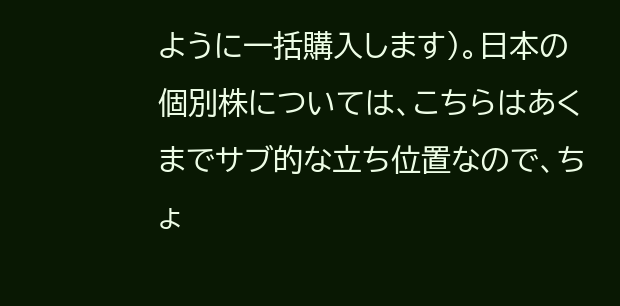ように一括購入します)。日本の個別株については、こちらはあくまでサブ的な立ち位置なので、ちょ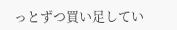っとずつ買い足してい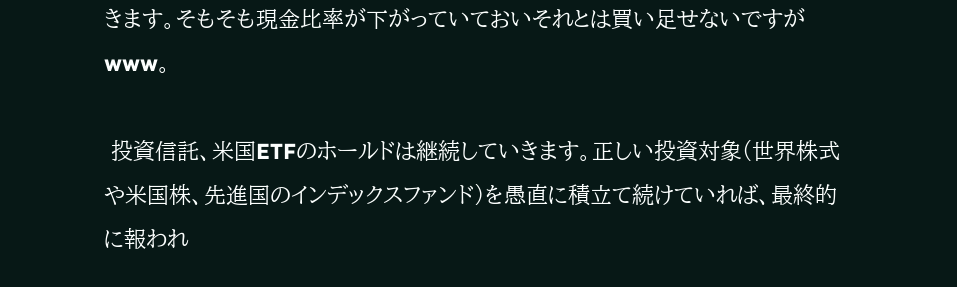きます。そもそも現金比率が下がっていておいそれとは買い足せないですがwww。

 投資信託、米国ETFのホールドは継続していきます。正しい投資対象(世界株式や米国株、先進国のインデックスファンド)を愚直に積立て続けていれば、最終的に報われ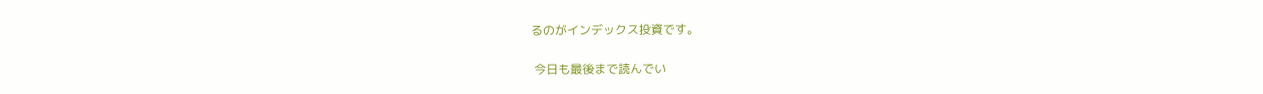るのがインデックス投資です。

 今日も最後まで読んでい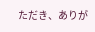ただき、ありが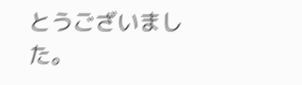とうございました。